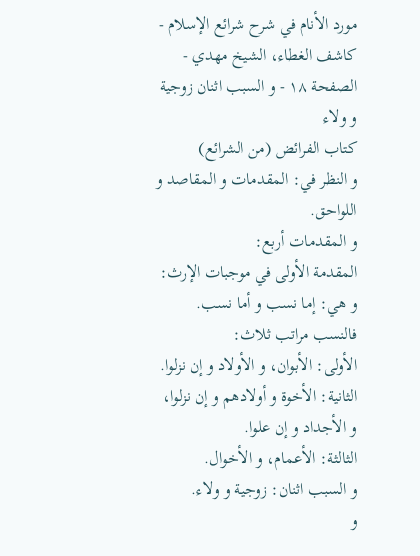مورد الأنام في شرح شرائع الإسلام - كاشف الغطاء، الشيخ مهدي - الصفحة ١٨ - و السبب اثنان زوجية و ولاء
كتاب الفرائض (من الشرائع)
و النظر في: المقدمات و المقاصد و اللواحق.
و المقدمات أربع:
المقدمة الأولى في موجبات الإرث:
و هي: إما نسب و أما نسب.
فالنسب مراتب ثلاث:
الأولى: الأبوان، و الأولاد و إن نزلوا.
الثانية: الأخوة و أولادهم و إن نزلوا، و الأجداد و إن علوا.
الثالثة: الأعمام، و الأخوال.
و السبب اثنان: زوجية و ولاء.
و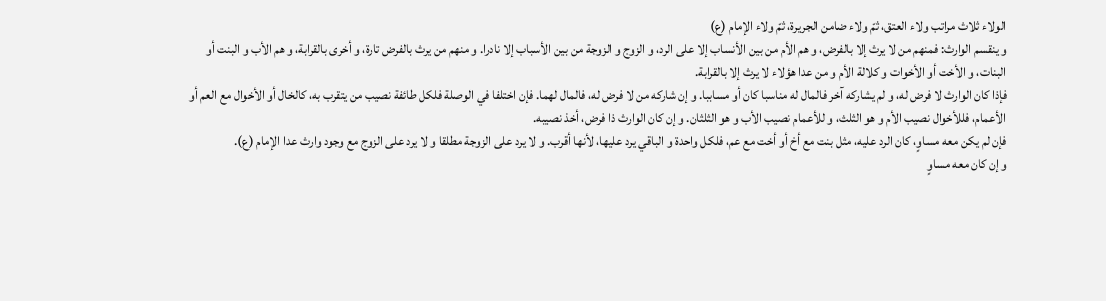الولاء ثلاث مراتب ولاء العتق، ثمّ ولاء ضامن الجريرة، ثمّ ولاء الإمام (ع)
و ينقسم الوارث: فمنهم من لا يرث إلا بالفرض، و هم الأم من بين الأنساب إلا على الرد، و الزوج و الزوجة من بين الأسباب إلا نادرا. و منهم من يرث بالفرض تارة، و أخرى بالقرابة، و هم الأب و البنت أو البنات، و الأخت أو الأخوات و كلالة الأم و من عدا هؤلاء لا يرث إلا بالقرابة.
فإذا كان الوارث لا فرض له، و لم يشاركه آخر فالمال له مناسبا كان أو مساببا. و إن شاركه من لا فرض له، فالمال لهما. فإن اختلفا في الوصلة فلكل طائفة نصيب من يتقرب به، كالخال أو الأخوال مع العم أو الأعمام، فللأخوال نصيب الأم و هو الثلث، و للأعمام نصيب الأب و هو الثلثان. و إن كان الوارث ذا فرض، أخذ نصيبه.
فإن لم يكن معه مساوٍ، كان الرد عليه، مثل بنت مع أخ أو أخت مع عم، فلكل واحدة و الباقي يرد عليها، لأنها أقرب. و لا يرد على الزوجة مطلقا و لا يرد على الزوج مع وجود وارث عدا الإمام (ع).
و إن كان معه مساوٍ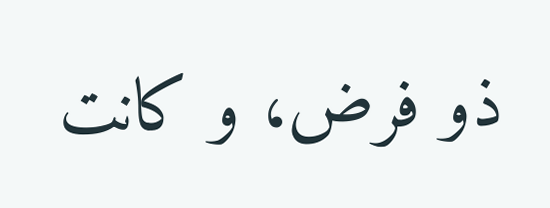ذو فرض، و كانت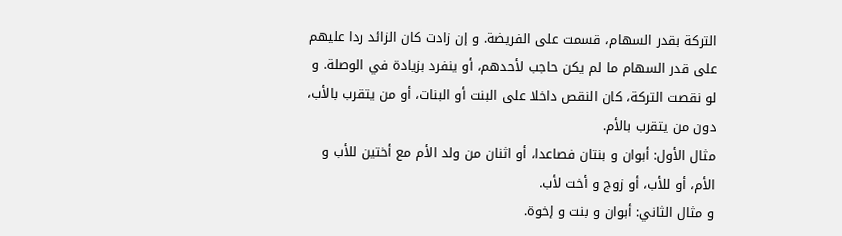التركة بقدر السهام، قسمت على الفريضة. و إن زادت كان الزائد ردا عليهم على قدر السهام ما لم يكن حاجب لأحدهم، أو ينفرد بزيادة في الوصلة. و لو نقصت التركة، كان النقص داخلا على البنت أو البنات، أو من يتقرب بالأب، دون من يتقرب بالأم.
مثال الأول: أبوان و بنتان فصاعدا، أو اثنان من ولد الأم مع أختين للأب و الأم، أو للأب، أو زوج و أخت لأب.
و مثال الثاني: أبوان و بنت و إخوة.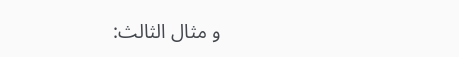و مثال الثالث: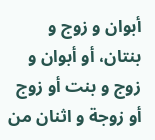أبوان و زوج و بنتان، أو أبوان و زوج و بنت أو زوج أو زوجة و اثنان من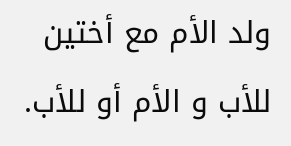ولد الأم مع أختين للأب و الأم أو للأب.